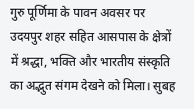गुरु पूर्णिमा के पावन अवसर पर उदयपुर शहर सहित आसपास के क्षेत्रों में श्रद्धा, भक्ति और भारतीय संस्कृति का अद्भुत संगम देखने को मिला। सुबह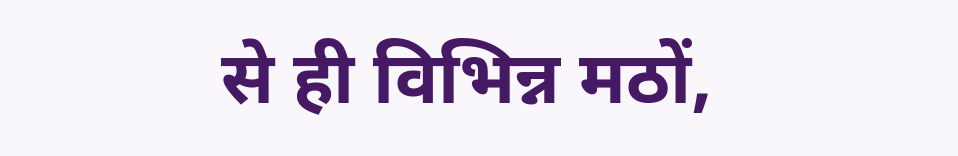से ही विभिन्न मठों,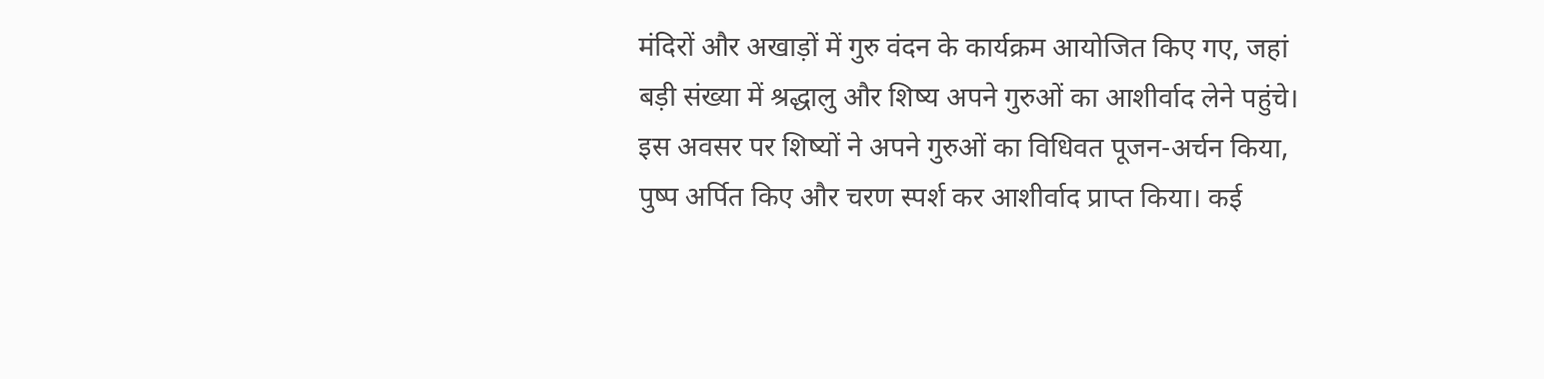मंदिरों और अखाड़ों में गुरु वंदन के कार्यक्रम आयोजित किए गए, जहां बड़ी संख्या में श्रद्धालु और शिष्य अपने गुरुओं का आशीर्वाद लेने पहुंचे। इस अवसर पर शिष्यों ने अपने गुरुओं का विधिवत पूजन-अर्चन किया, पुष्प अर्पित किए और चरण स्पर्श कर आशीर्वाद प्राप्त किया। कई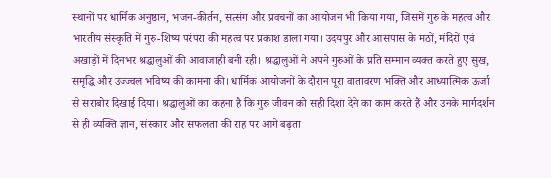स्थानों पर धार्मिक अनुष्ठान, भजन-कीर्तन, सत्संग और प्रवचनों का आयोजन भी किया गया, जिसमें गुरु के महत्व और भारतीय संस्कृति में गुरु-शिष्य परंपरा की महत्व पर प्रकाश डाला गया। उदयपुर और आसपास के मठों, मंदिरों एवं अखाड़ों में दिनभर श्रद्धालुओं की आवाजाही बनी रही। श्रद्धालुओं ने अपने गुरुओं के प्रति सम्मान व्यक्त करते हुए सुख, समृद्धि और उज्ज्वल भविष्य की कामना की। धार्मिक आयोजनों के दौरान पूरा वातावरण भक्ति और आध्यात्मिक ऊर्जा से सराबोर दिखाई दिया। श्रद्धालुओं का कहना है कि गुरु जीवन को सही दिशा देने का काम करते हैं और उनके मार्गदर्शन से ही व्यक्ति ज्ञान, संस्कार और सफलता की राह पर आगे बढ़ता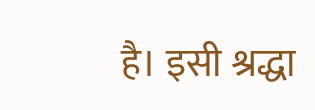है। इसी श्रद्धा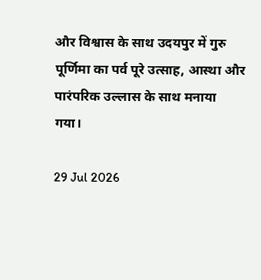और विश्वास के साथ उदयपुर में गुरु पूर्णिमा का पर्व पूरे उत्साह, आस्था और पारंपरिक उल्लास के साथ मनाया गया।

29 Jul 2026